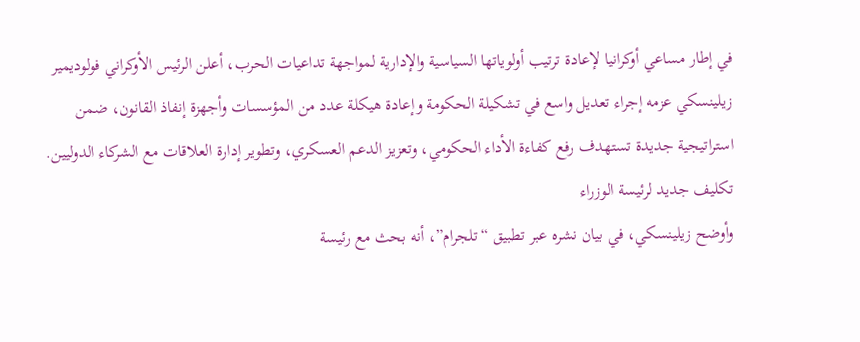في إطار مساعي أوكرانيا لإعادة ترتيب أولوياتها السياسية والإدارية لمواجهة تداعيات الحرب، أعلن الرئيس الأوكراني فولوديمير زيلينسكي عزمه إجراء تعديل واسع في تشكيلة الحكومة وإعادة هيكلة عدد من المؤسسات وأجهزة إنفاذ القانون، ضمن استراتيجية جديدة تستهدف رفع كفاءة الأداء الحكومي، وتعزيز الدعم العسكري، وتطوير إدارة العلاقات مع الشركاء الدوليين.
تكليف جديد لرئيسة الوزراء
وأوضح زيلينسكي، في بيان نشره عبر تطبيق “تلجرام”، أنه بحث مع رئيسة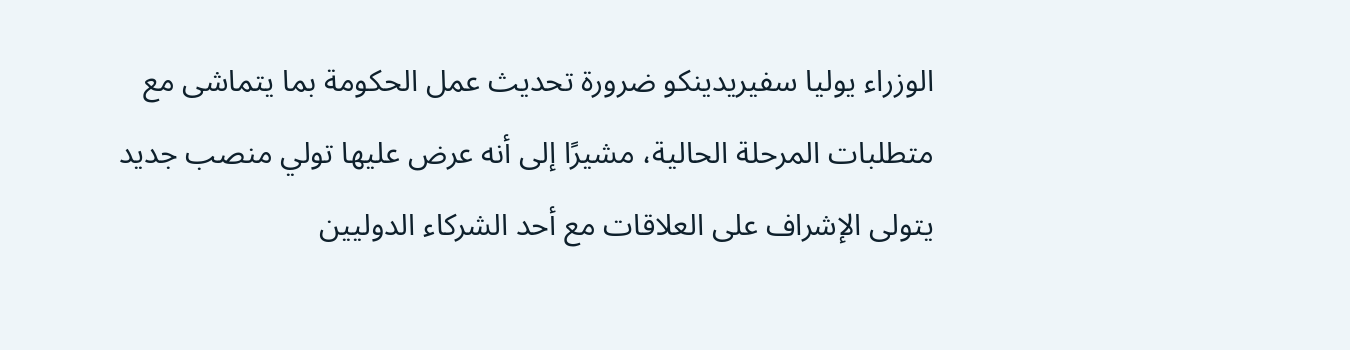الوزراء يوليا سفيريدينكو ضرورة تحديث عمل الحكومة بما يتماشى مع متطلبات المرحلة الحالية، مشيرًا إلى أنه عرض عليها تولي منصب جديد يتولى الإشراف على العلاقات مع أحد الشركاء الدوليين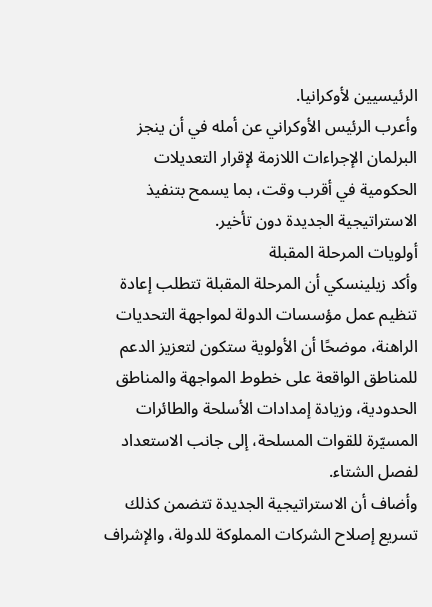الرئيسيين لأوكرانيا.
وأعرب الرئيس الأوكراني عن أمله في أن ينجز البرلمان الإجراءات اللازمة لإقرار التعديلات الحكومية في أقرب وقت، بما يسمح بتنفيذ الاستراتيجية الجديدة دون تأخير.
أولويات المرحلة المقبلة
وأكد زيلينسكي أن المرحلة المقبلة تتطلب إعادة تنظيم عمل مؤسسات الدولة لمواجهة التحديات الراهنة، موضحًا أن الأولوية ستكون لتعزيز الدعم للمناطق الواقعة على خطوط المواجهة والمناطق الحدودية، وزيادة إمدادات الأسلحة والطائرات المسيّرة للقوات المسلحة، إلى جانب الاستعداد لفصل الشتاء.
وأضاف أن الاستراتيجية الجديدة تتضمن كذلك تسريع إصلاح الشركات المملوكة للدولة، والإشراف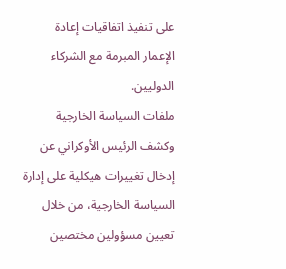على تنفيذ اتفاقيات إعادة الإعمار المبرمة مع الشركاء الدوليين.
ملفات السياسة الخارجية
وكشف الرئيس الأوكراني عن إدخال تغييرات هيكلية على إدارة السياسة الخارجية، من خلال تعيين مسؤولين مختصين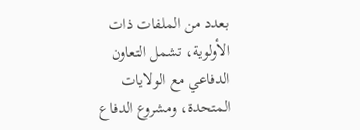بعدد من الملفات ذات الأولوية، تشمل التعاون الدفاعي مع الولايات المتحدة، ومشروع الدفاع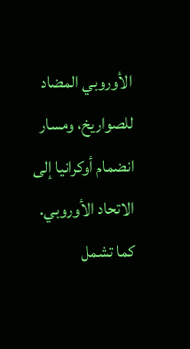الأوروبي المضاد للصواريخ، ومسار انضمام أوكرانيا إلى الاتحاد الأوروبي.
كما تشمل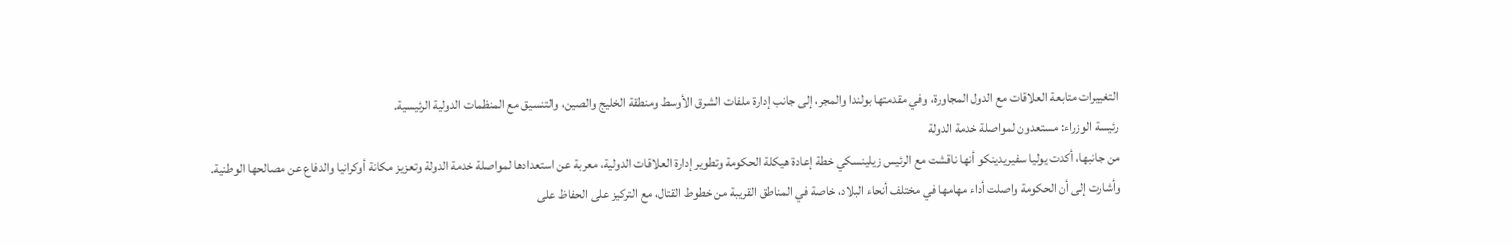التغييرات متابعة العلاقات مع الدول المجاورة، وفي مقدمتها بولندا والمجر، إلى جانب إدارة ملفات الشرق الأوسط ومنطقة الخليج والصين، والتنسيق مع المنظمات الدولية الرئيسية.
رئيسة الوزراء: مستعدون لمواصلة خدمة الدولة
من جانبها، أكدت يوليا سفيريدينكو أنها ناقشت مع الرئيس زيلينسكي خطة إعادة هيكلة الحكومة وتطوير إدارة العلاقات الدولية، معربة عن استعدادها لمواصلة خدمة الدولة وتعزيز مكانة أوكرانيا والدفاع عن مصالحها الوطنية.
وأشارت إلى أن الحكومة واصلت أداء مهامها في مختلف أنحاء البلاد، خاصة في المناطق القريبة من خطوط القتال، مع التركيز على الحفاظ على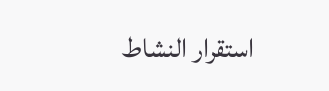استقرار النشاط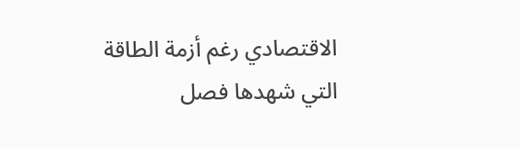الاقتصادي رغم أزمة الطاقة التي شهدها فصل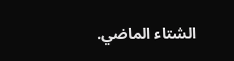الشتاء الماضي.